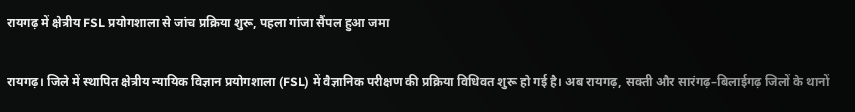रायगढ़ में क्षेत्रीय FSL प्रयोगशाला से जांच प्रक्रिया शुरू, पहला गांजा सैंपल हुआ जमा

रायगढ़। जिले में स्थापित क्षेत्रीय न्यायिक विज्ञान प्रयोगशाला (FSL) में वैज्ञानिक परीक्षण की प्रक्रिया विधिवत शुरू हो गई है। अब रायगढ़, सक्ती और सारंगढ़–बिलाईगढ़ जिलों के थानों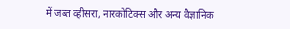में जब्त व्हीसरा, नारकोटिक्स और अन्य वैज्ञानिक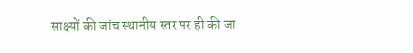साक्ष्यों की जांच स्थानीय स्तर पर ही की जा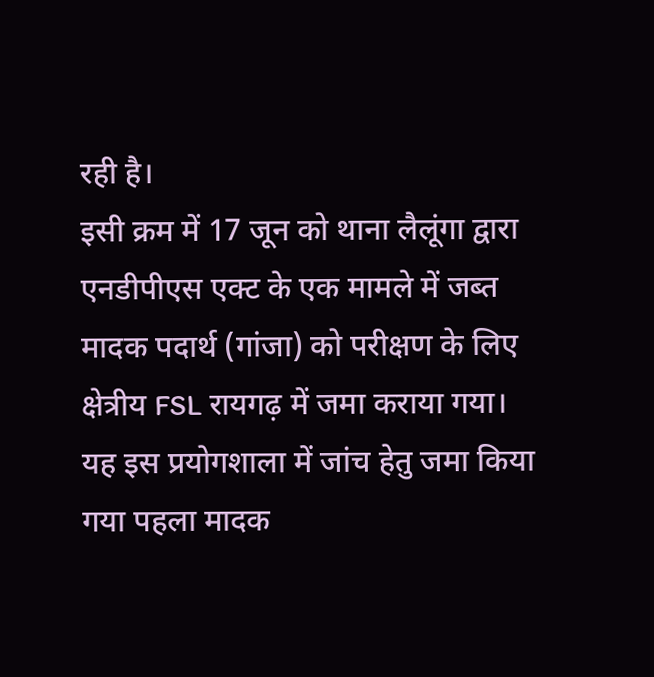रही है।
इसी क्रम में 17 जून को थाना लैलूंगा द्वारा एनडीपीएस एक्ट के एक मामले में जब्त मादक पदार्थ (गांजा) को परीक्षण के लिए क्षेत्रीय FSL रायगढ़ में जमा कराया गया। यह इस प्रयोगशाला में जांच हेतु जमा किया गया पहला मादक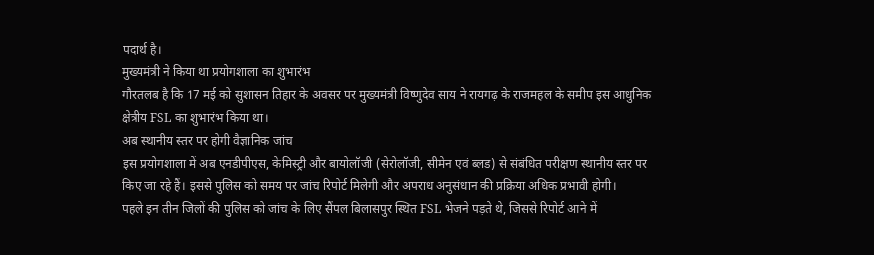पदार्थ है।
मुख्यमंत्री ने किया था प्रयोगशाला का शुभारंभ
गौरतलब है कि 17 मई को सुशासन तिहार के अवसर पर मुख्यमंत्री विष्णुदेव साय ने रायगढ़ के राजमहल के समीप इस आधुनिक क्षेत्रीय FSL का शुभारंभ किया था।
अब स्थानीय स्तर पर होगी वैज्ञानिक जांच
इस प्रयोगशाला में अब एनडीपीएस, केमिस्ट्री और बायोलॉजी (सेरोलॉजी, सीमेन एवं ब्लड) से संबंधित परीक्षण स्थानीय स्तर पर किए जा रहे हैं। इससे पुलिस को समय पर जांच रिपोर्ट मिलेगी और अपराध अनुसंधान की प्रक्रिया अधिक प्रभावी होगी।
पहले इन तीन जिलों की पुलिस को जांच के लिए सैंपल बिलासपुर स्थित FSL भेजने पड़ते थे, जिससे रिपोर्ट आने में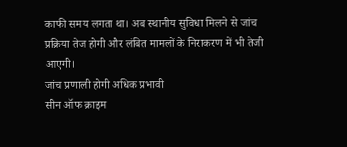काफी समय लगता था। अब स्थानीय सुविधा मिलने से जांच प्रक्रिया तेज होगी और लंबित मामलों के निराकरण में भी तेजी आएगी।
जांच प्रणाली होगी अधिक प्रभावी
सीन ऑफ क्राइम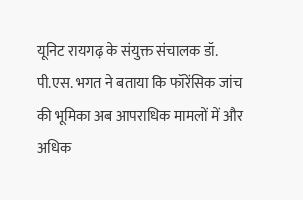यूनिट रायगढ़ के संयुक्त संचालक डॉ. पी.एस. भगत ने बताया कि फॉरेंसिक जांच की भूमिका अब आपराधिक मामलों में और अधिक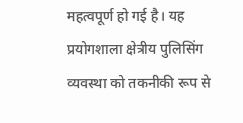महत्वपूर्ण हो गई है। यह प्रयोगशाला क्षेत्रीय पुलिसिंग व्यवस्था को तकनीकी रूप से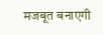मजबूत बनाएगी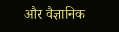और वैज्ञानिक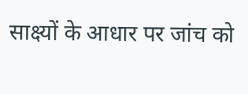साक्ष्यों के आधार पर जांच को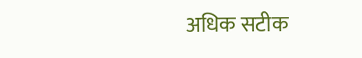अधिक सटीक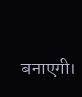बनाएगी।